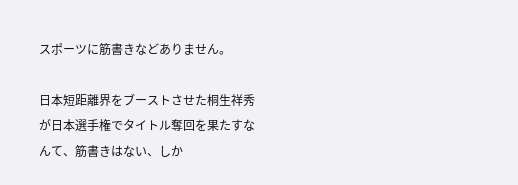スポーツに筋書きなどありません。

日本短距離界をブーストさせた桐生祥秀が日本選手権でタイトル奪回を果たすなんて、筋書きはない、しか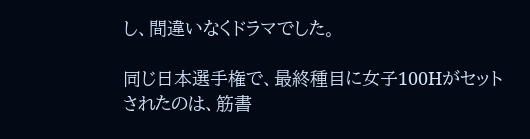し、間違いなくドラマでした。

同じ日本選手権で、最終種目に女子100Hがセットされたのは、筋書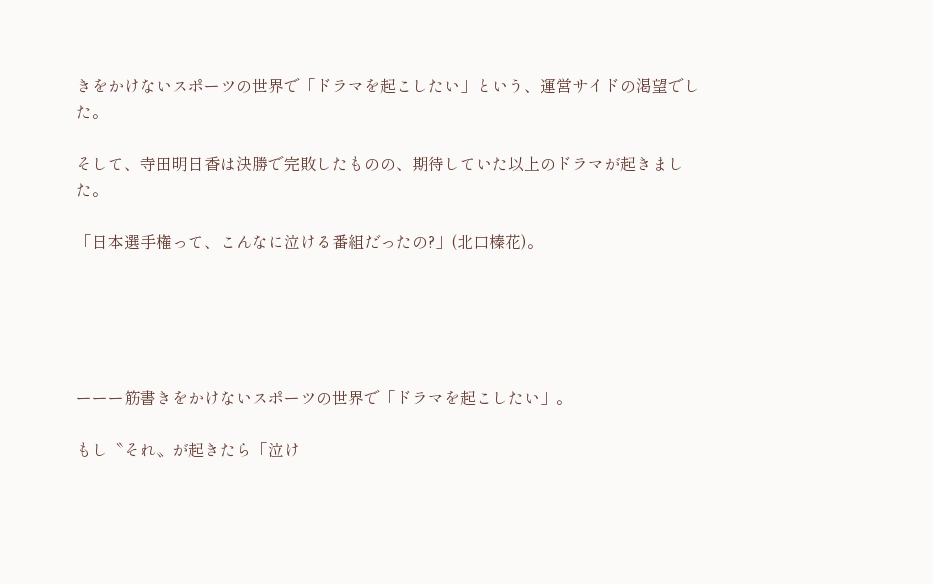きをかけないスポーツの世界で「ドラマを起こしたい」という、運営サイドの渇望でした。

そして、寺田明日香は決勝で完敗したものの、期待していた以上のドラマが起きました。

「日本選手権って、こんなに泣ける番組だったの?」(北口榛花)。





ーーー筋書きをかけないスポーツの世界で「ドラマを起こしたい」。

もし〝それ〟が起きたら「泣け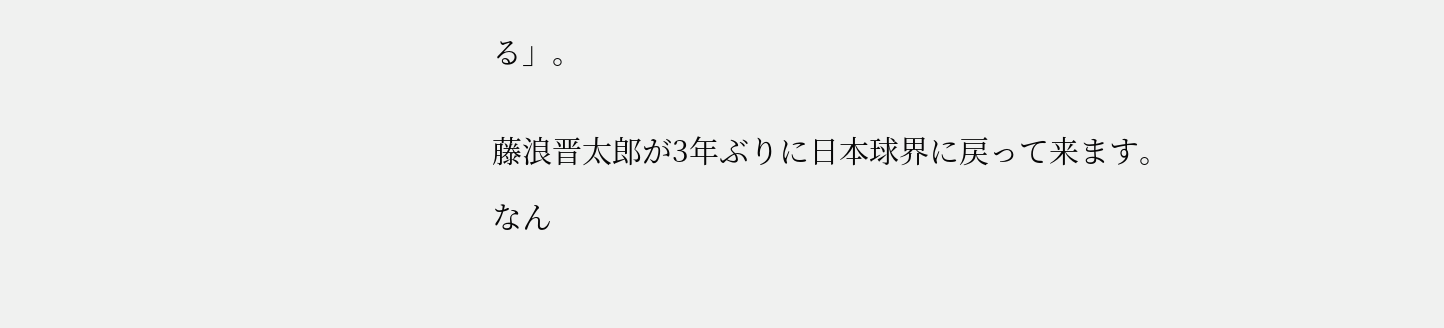る」。


藤浪晋太郎が3年ぶりに日本球界に戻って来ます。

なん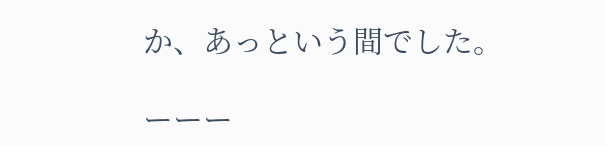か、あっという間でした。

ーーー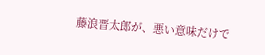藤浪晋太郎が、悪い意味だけで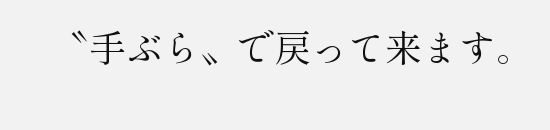〝手ぶら〟で戻って来ます。